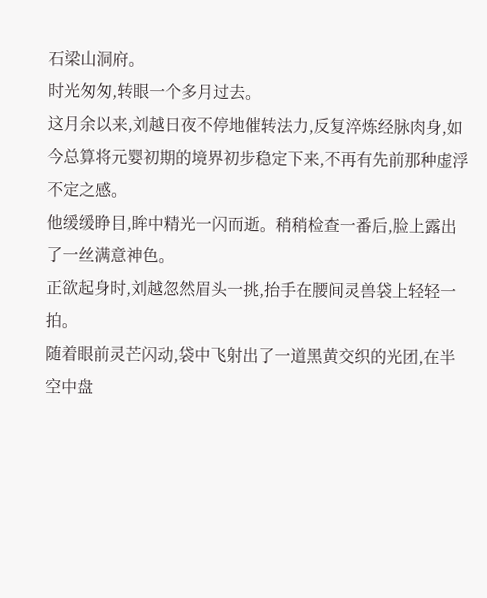石梁山洞府。
时光匆匆,转眼一个多月过去。
这月余以来,刘越日夜不停地催转法力,反复淬炼经脉肉身,如今总算将元婴初期的境界初步稳定下来,不再有先前那种虚浮不定之感。
他缓缓睁目,眸中精光一闪而逝。稍稍检查一番后,脸上露出了一丝满意神色。
正欲起身时,刘越忽然眉头一挑,抬手在腰间灵兽袋上轻轻一拍。
随着眼前灵芒闪动,袋中飞射出了一道黑黄交织的光团,在半空中盘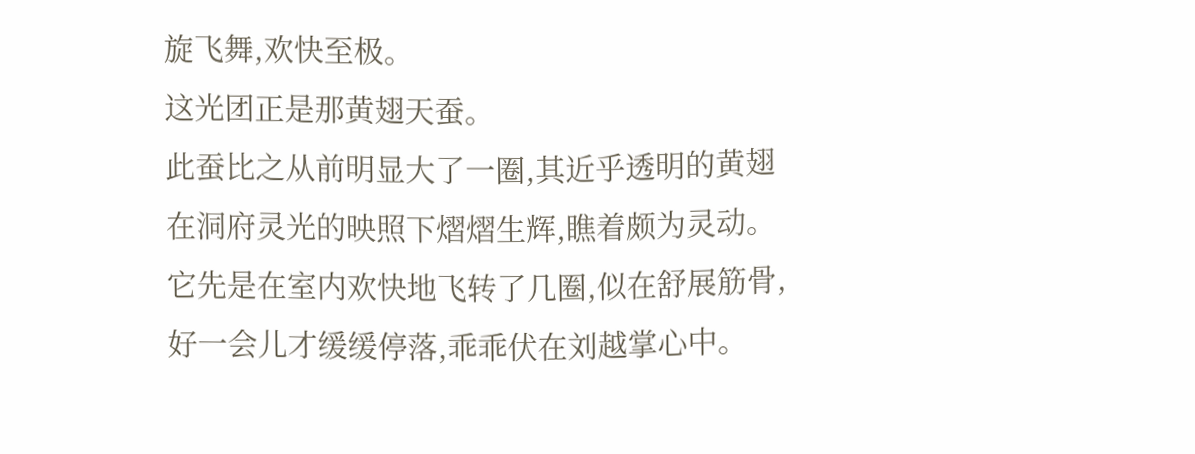旋飞舞,欢快至极。
这光团正是那黄翅天蚕。
此蚕比之从前明显大了一圈,其近乎透明的黄翅在洞府灵光的映照下熠熠生辉,瞧着颇为灵动。
它先是在室内欢快地飞转了几圈,似在舒展筋骨,好一会儿才缓缓停落,乖乖伏在刘越掌心中。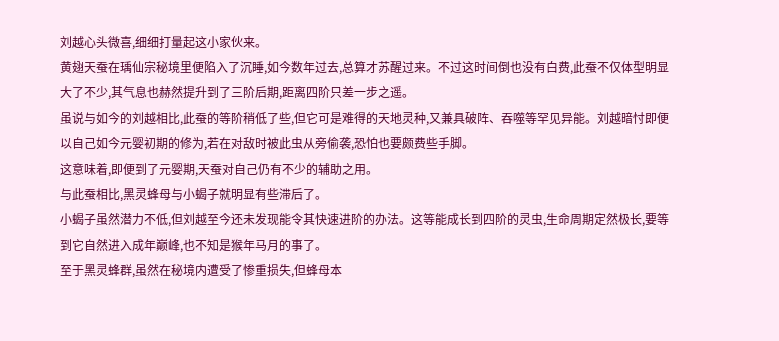刘越心头微喜,细细打量起这小家伙来。
黄翅天蚕在瑀仙宗秘境里便陷入了沉睡,如今数年过去,总算才苏醒过来。不过这时间倒也没有白费,此蚕不仅体型明显大了不少,其气息也赫然提升到了三阶后期,距离四阶只差一步之遥。
虽说与如今的刘越相比,此蚕的等阶稍低了些,但它可是难得的天地灵种,又兼具破阵、吞噬等罕见异能。刘越暗忖即便以自己如今元婴初期的修为,若在对敌时被此虫从旁偷袭,恐怕也要颇费些手脚。
这意味着,即便到了元婴期,天蚕对自己仍有不少的辅助之用。
与此蚕相比,黑灵蜂母与小蝎子就明显有些滞后了。
小蝎子虽然潜力不低,但刘越至今还未发现能令其快速进阶的办法。这等能成长到四阶的灵虫,生命周期定然极长,要等到它自然进入成年巅峰,也不知是猴年马月的事了。
至于黑灵蜂群,虽然在秘境内遭受了惨重损失,但蜂母本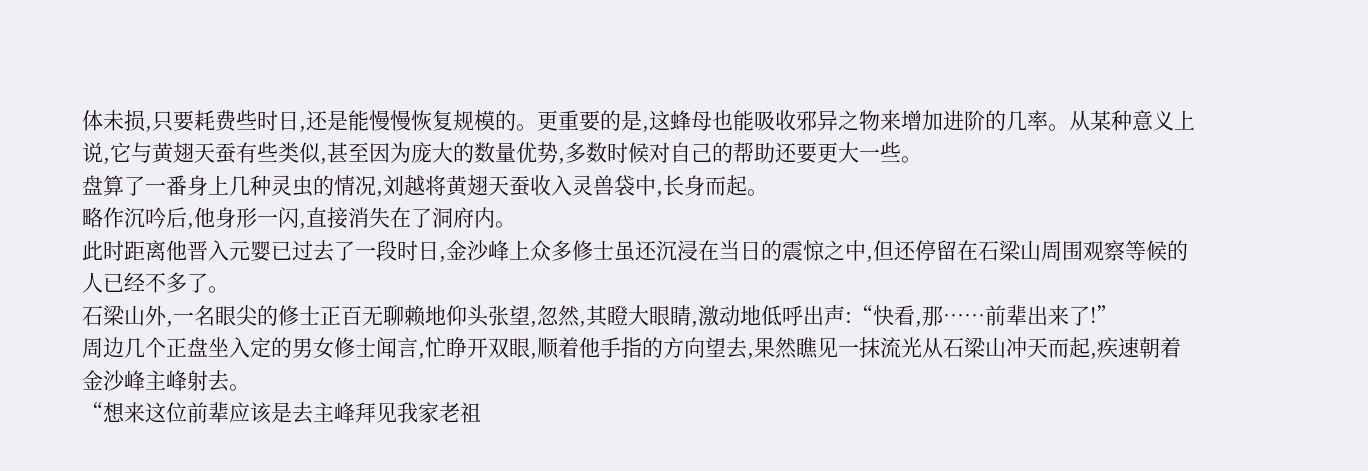体未损,只要耗费些时日,还是能慢慢恢复规模的。更重要的是,这蜂母也能吸收邪异之物来增加进阶的几率。从某种意义上说,它与黄翅天蚕有些类似,甚至因为庞大的数量优势,多数时候对自己的帮助还要更大一些。
盘算了一番身上几种灵虫的情况,刘越将黄翅天蚕收入灵兽袋中,长身而起。
略作沉吟后,他身形一闪,直接消失在了洞府内。
此时距离他晋入元婴已过去了一段时日,金沙峰上众多修士虽还沉浸在当日的震惊之中,但还停留在石梁山周围观察等候的人已经不多了。
石梁山外,一名眼尖的修士正百无聊赖地仰头张望,忽然,其瞪大眼睛,激动地低呼出声:“快看,那……前辈出来了!”
周边几个正盘坐入定的男女修士闻言,忙睁开双眼,顺着他手指的方向望去,果然瞧见一抹流光从石梁山冲天而起,疾速朝着金沙峰主峰射去。
“想来这位前辈应该是去主峰拜见我家老祖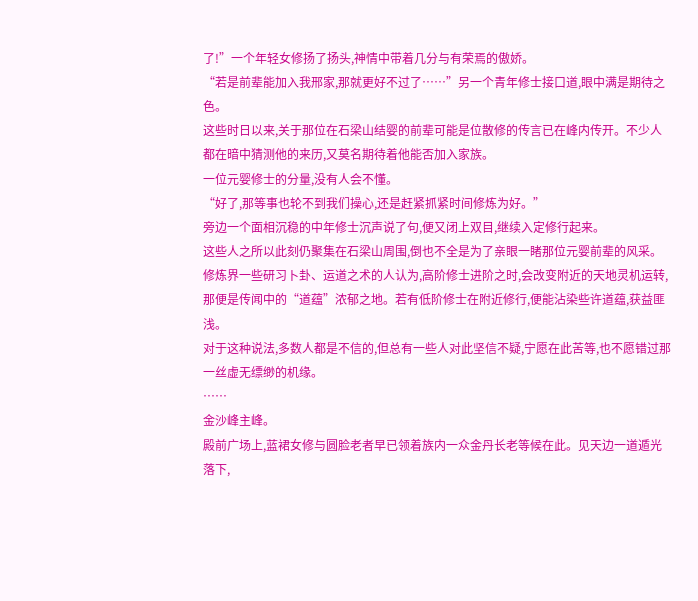了!”一个年轻女修扬了扬头,神情中带着几分与有荣焉的傲娇。
“若是前辈能加入我邢家,那就更好不过了……”另一个青年修士接口道,眼中满是期待之色。
这些时日以来,关于那位在石梁山结婴的前辈可能是位散修的传言已在峰内传开。不少人都在暗中猜测他的来历,又莫名期待着他能否加入家族。
一位元婴修士的分量,没有人会不懂。
“好了,那等事也轮不到我们操心,还是赶紧抓紧时间修炼为好。”
旁边一个面相沉稳的中年修士沉声说了句,便又闭上双目,继续入定修行起来。
这些人之所以此刻仍聚集在石梁山周围,倒也不全是为了亲眼一睹那位元婴前辈的风采。
修炼界一些研习卜卦、运道之术的人认为,高阶修士进阶之时,会改变附近的天地灵机运转,那便是传闻中的“道蕴”浓郁之地。若有低阶修士在附近修行,便能沾染些许道蕴,获益匪浅。
对于这种说法,多数人都是不信的,但总有一些人对此坚信不疑,宁愿在此苦等,也不愿错过那一丝虚无缥缈的机缘。
……
金沙峰主峰。
殿前广场上,蓝裙女修与圆脸老者早已领着族内一众金丹长老等候在此。见天边一道遁光落下,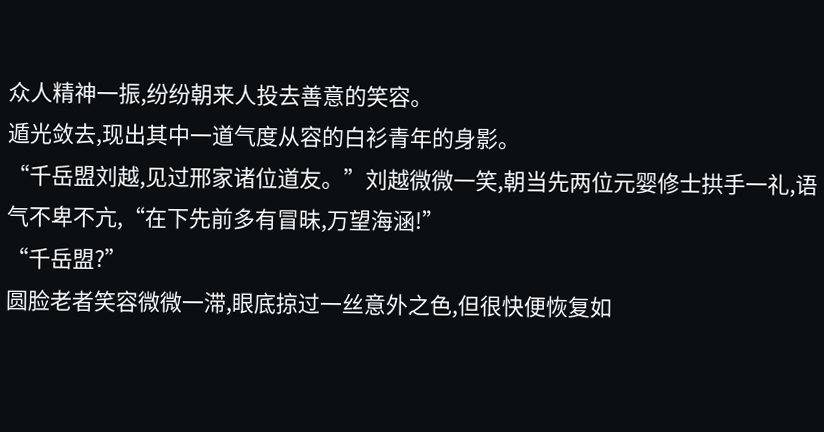众人精神一振,纷纷朝来人投去善意的笑容。
遁光敛去,现出其中一道气度从容的白衫青年的身影。
“千岳盟刘越,见过邢家诸位道友。”刘越微微一笑,朝当先两位元婴修士拱手一礼,语气不卑不亢,“在下先前多有冒昧,万望海涵!”
“千岳盟?”
圆脸老者笑容微微一滞,眼底掠过一丝意外之色,但很快便恢复如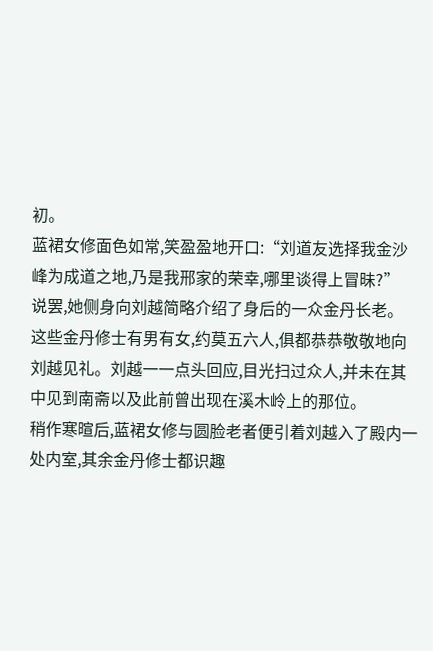初。
蓝裙女修面色如常,笑盈盈地开口:“刘道友选择我金沙峰为成道之地,乃是我邢家的荣幸,哪里谈得上冒昧?”
说罢,她侧身向刘越简略介绍了身后的一众金丹长老。
这些金丹修士有男有女,约莫五六人,俱都恭恭敬敬地向刘越见礼。刘越一一点头回应,目光扫过众人,并未在其中见到南斋以及此前曾出现在溪木岭上的那位。
稍作寒暄后,蓝裙女修与圆脸老者便引着刘越入了殿内一处内室,其余金丹修士都识趣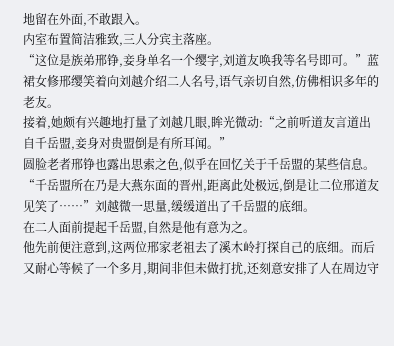地留在外面,不敢跟入。
内室布置简洁雅致,三人分宾主落座。
“这位是族弟邢铮,妾身单名一个缨字,刘道友唤我等名号即可。”蓝裙女修邢缨笑着向刘越介绍二人名号,语气亲切自然,仿佛相识多年的老友。
接着,她颇有兴趣地打量了刘越几眼,眸光微动:“之前听道友言道出自千岳盟,妾身对贵盟倒是有所耳闻。”
圆脸老者邢铮也露出思索之色,似乎在回忆关于千岳盟的某些信息。
“千岳盟所在乃是大燕东面的晋州,距离此处极远,倒是让二位邢道友见笑了……”刘越微一思量,缓缓道出了千岳盟的底细。
在二人面前提起千岳盟,自然是他有意为之。
他先前便注意到,这两位邢家老祖去了溪木岭打探自己的底细。而后又耐心等候了一个多月,期间非但未做打扰,还刻意安排了人在周边守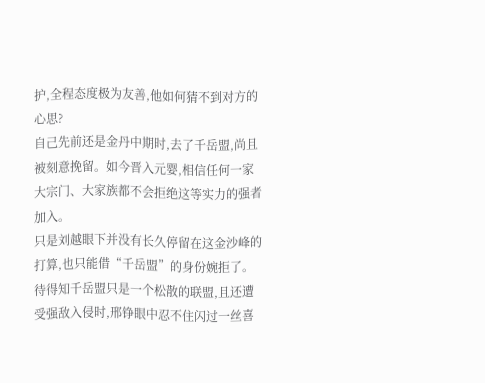护,全程态度极为友善,他如何猜不到对方的心思?
自己先前还是金丹中期时,去了千岳盟,尚且被刻意挽留。如今晋入元婴,相信任何一家大宗门、大家族都不会拒绝这等实力的强者加入。
只是刘越眼下并没有长久停留在这金沙峰的打算,也只能借“千岳盟”的身份婉拒了。
待得知千岳盟只是一个松散的联盟,且还遭受强敌入侵时,邢铮眼中忍不住闪过一丝喜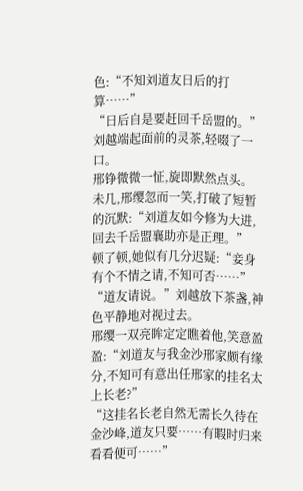色:“不知刘道友日后的打算……”
“日后自是要赶回千岳盟的。”刘越端起面前的灵茶,轻啜了一口。
邢铮微微一怔,旋即默然点头。
未几,邢缨忽而一笑,打破了短暂的沉默:“刘道友如今修为大进,回去千岳盟襄助亦是正理。”
顿了顿,她似有几分迟疑:“妾身有个不情之请,不知可否……”
“道友请说。”刘越放下茶盏,神色平静地对视过去。
邢缨一双亮眸定定瞧着他,笑意盈盈:“刘道友与我金沙邢家颇有缘分,不知可有意出任邢家的挂名太上长老?”
“这挂名长老自然无需长久待在金沙峰,道友只要……有暇时归来看看便可……”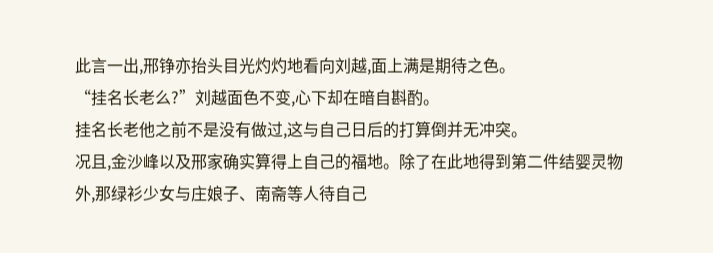此言一出,邢铮亦抬头目光灼灼地看向刘越,面上满是期待之色。
“挂名长老么?”刘越面色不变,心下却在暗自斟酌。
挂名长老他之前不是没有做过,这与自己日后的打算倒并无冲突。
况且,金沙峰以及邢家确实算得上自己的福地。除了在此地得到第二件结婴灵物外,那绿衫少女与庄娘子、南斋等人待自己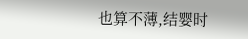也算不薄,结婴时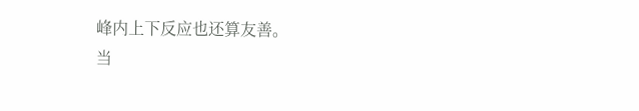峰内上下反应也还算友善。
当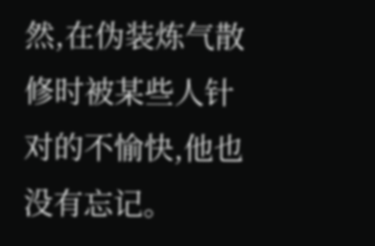然,在伪装炼气散修时被某些人针对的不愉快,他也没有忘记。